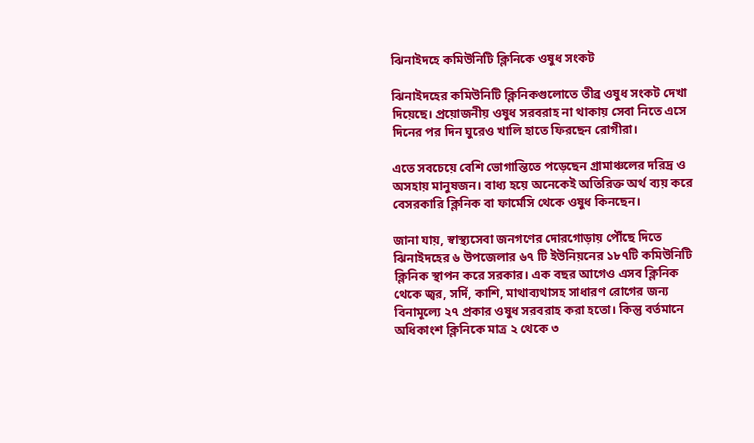ঝিনাইদহে কমিউনিটি ক্লিনিকে ওষুধ সংকট

ঝিনাইদহের কমিউনিটি ক্লিনিকগুলোতে তীব্র ওষুধ সংকট দেখা দিয়েছে। প্রয়োজনীয় ওষুধ সরবরাহ না থাকায় সেবা নিতে এসে দিনের পর দিন ঘুরেও খালি হাতে ফিরছেন রোগীরা।

এতে সবচেয়ে বেশি ভোগান্তিতে পড়েছেন গ্রামাঞ্চলের দরিদ্র ও অসহায় মানুষজন। বাধ্য হয়ে অনেকেই অতিরিক্ত অর্থ ব্যয় করে বেসরকারি ক্লিনিক বা ফার্মেসি থেকে ওষুধ কিনছেন।

জানা যায়, স্বাস্থ্যসেবা জনগণের দোরগোড়ায় পৌঁছে দিতে ঝিনাইদহের ৬ উপজেলার ৬৭ টি ইউনিয়নের ১৮৭টি কমিউনিটি ক্লিনিক স্থাপন করে সরকার। এক বছর আগেও এসব ক্লিনিক থেকে জ্বর, সর্দি, কাশি, মাথাব্যথাসহ সাধারণ রোগের জন্য বিনামূল্যে ২৭ প্রকার ওষুধ সরবরাহ করা হতো। কিন্তু বর্তমানে অধিকাংশ ক্লিনিকে মাত্র ২ থেকে ৩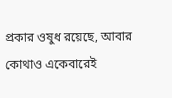প্রকার ওষুধ রয়েছে, আবার কোথাও একেবারেই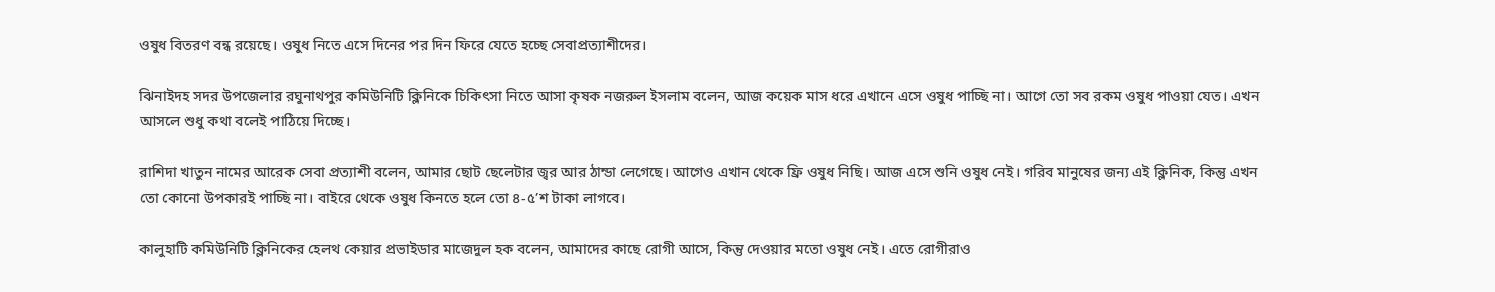ওষুধ বিতরণ বন্ধ রয়েছে। ওষুধ নিতে এসে দিনের পর দিন ফিরে যেতে হচ্ছে সেবাপ্রত্যাশীদের।

ঝিনাইদহ সদর উপজেলার রঘুনাথপুর কমিউনিটি ক্লিনিকে চিকিৎসা নিতে আসা কৃষক নজরুল ইসলাম বলেন, আজ কয়েক মাস ধরে এখানে এসে ওষুধ পাচ্ছি না। আগে তো সব রকম ওষুধ পাওয়া যেত। এখন আসলে শুধু কথা বলেই পাঠিয়ে দিচ্ছে।

রাশিদা খাতুন নামের আরেক সেবা প্রত্যাশী বলেন, আমার ছোট ছেলেটার জ্বর আর ঠান্ডা লেগেছে। আগেও এখান থেকে ফ্রি ওষুধ নিছি। আজ এসে শুনি ওষুধ নেই। গরিব মানুষের জন্য এই ক্লিনিক, কিন্তু এখন তো কোনো উপকারই পাচ্ছি না। বাইরে থেকে ওষুধ কিনতে হলে তো ৪-৫’শ টাকা লাগবে।

কালুহাটি কমিউনিটি ক্লিনিকের হেলথ কেয়ার প্রভাইডার মাজেদুল হক বলেন, আমাদের কাছে রোগী আসে, কিন্তু দেওয়ার মতো ওষুধ নেই। এতে রোগীরাও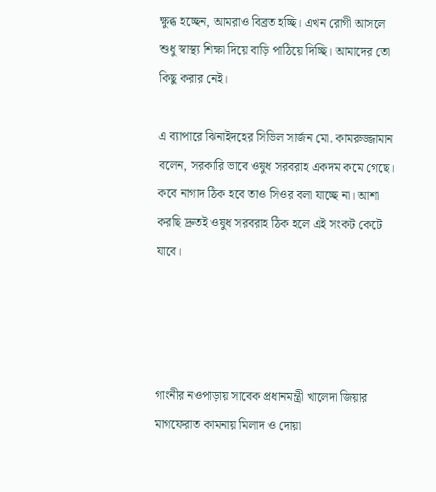ক্ষুব্ধ হচ্ছেন, আমরাও বিব্রত হচ্ছি। এখন রোগী আসলে শুধু স্বাস্থ্য শিক্ষা দিয়ে বাড়ি পাঠিয়ে দিচ্ছি। আমাদের তো কিছু করার নেই।

এ ব্যাপারে ঝিনাইদহের সিভিল সার্জন মো. কামরুজ্জামান বলেন, সরকারি ভাবে ওষুধ সরবরাহ একদম কমে গেছে। কবে নাগাদ ঠিক হবে তাও সিওর বলা যাচ্ছে না। আশা করছি দ্রুতই ওষুধ সরবরাহ ঠিক হলে এই সংকট কেটে যাবে।




গাংনীর নওপাড়ায় সাবেক প্রধানমন্ত্রী খালেদা জিয়ার মাগফেরাত কামনায় মিলাদ ও দোয়া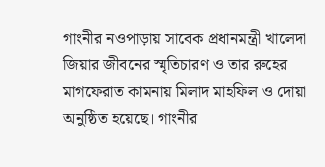গাংনীর নওপাড়ায় সাবেক প্রধানমন্ত্রী খালেদা জিয়ার জীবনের স্মৃতিচারণ ও তার রুহের মাগফেরাত কামনায় মিলাদ মাহফিল ও দোয়া অনুষ্ঠিত হয়েছে। গাংনীর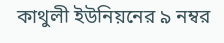কাথুলী ইউনিয়নের ৯ নম্বর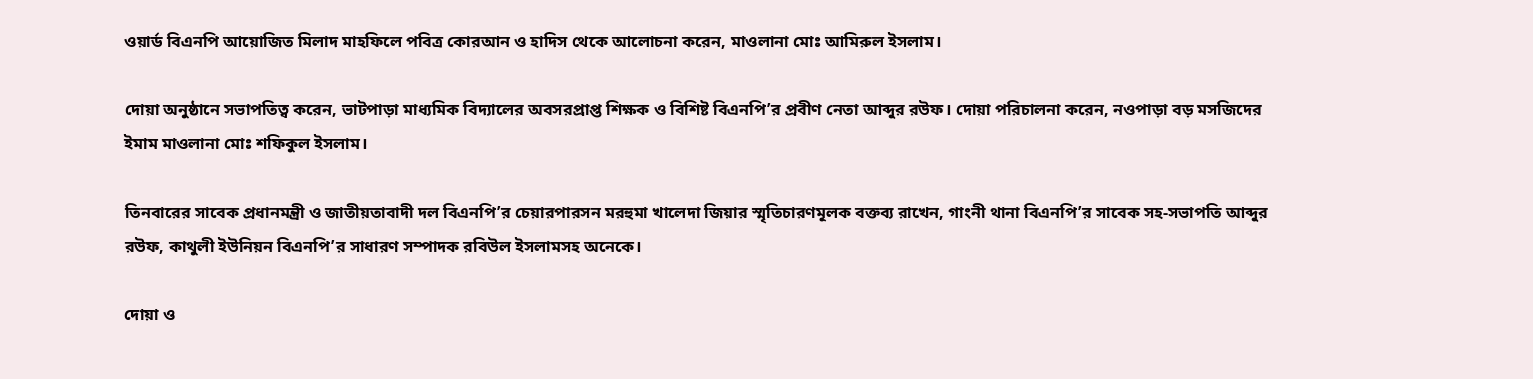ওয়ার্ড বিএনপি আয়োজিত মিলাদ মাহফিলে পবিত্র কোরআন ও হাদিস থেকে আলোচনা করেন, মাওলানা মোঃ আমিরুল ইসলাম।

দোয়া অনুষ্ঠানে সভাপতিত্ব করেন, ভাটপাড়া মাধ্যমিক বিদ্যালের অবসরপ্রাপ্ত শিক্ষক ও বিশিষ্ট বিএনপি’র প্রবীণ নেতা আব্দুর রউফ। দোয়া পরিচালনা করেন, নওপাড়া বড় মসজিদের ইমাম মাওলানা মোঃ শফিকুল ইসলাম।

তিনবারের সাবেক প্রধানমন্ত্রী ও জাতীয়তাবাদী দল বিএনপি’র চেয়ারপারসন মরহুমা খালেদা জিয়ার স্মৃতিচারণমূলক বক্তব্য রাখেন, গাংনী থানা বিএনপি’র সাবেক সহ-সভাপতি আব্দুর রউফ, কাথুলী ইউনিয়ন বিএনপি’র সাধারণ সম্পাদক রবিউল ইসলামসহ অনেকে।

দোয়া ও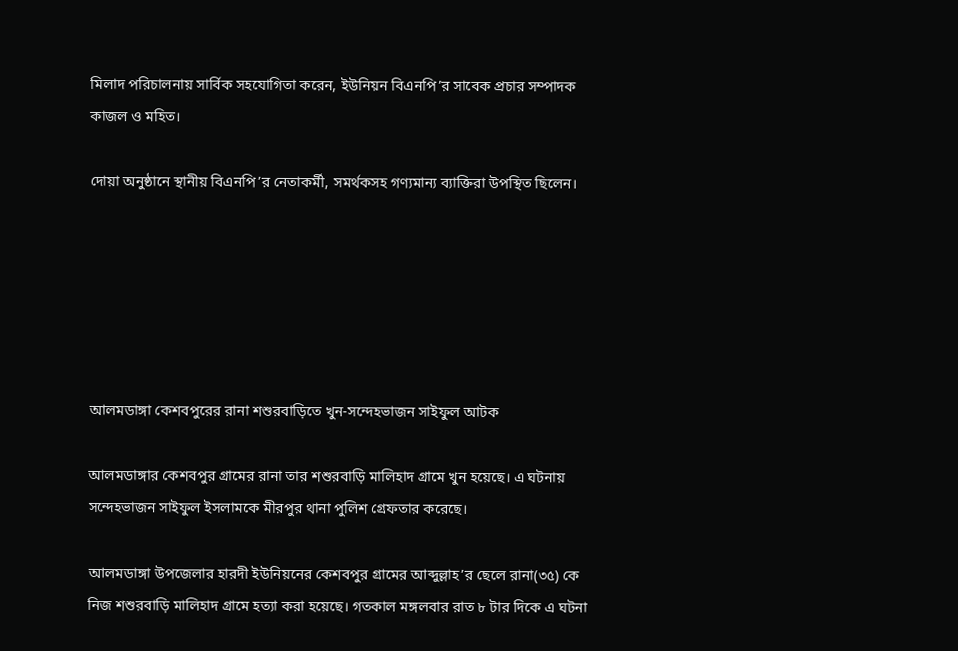মিলাদ পরিচালনায় সার্বিক সহযোগিতা করেন, ইউনিয়ন বিএনপি’র সাবেক প্রচার সম্পাদক কাজল ও মহিত।

দোয়া অনুষ্ঠানে স্থানীয় বিএনপি’র নেতাকর্মী, সমর্থকসহ গণ্যমান্য ব্যাক্তিরা উপস্থিত ছিলেন।






আলমডাঙ্গা কেশবপুরের রানা শশুরবাড়িতে খুন-সন্দেহভাজন সাইফুল আটক

আলমডাঙ্গার কেশবপুর গ্রামের রানা তার শশুরবাড়ি মালিহাদ গ্রামে খুন হয়েছে। এ ঘটনায় সন্দেহভাজন সাইফুল ইসলামকে মীরপুর থানা পুলিশ গ্রেফতার করেছে।

আলমডাঙ্গা উপজেলার হারদী ইউনিয়নের কেশবপুর গ্রামের আব্দুল্লাহ’র ছেলে রানা(৩৫) কে নিজ শশুরবাড়ি মালিহাদ গ্রামে হত্যা করা হয়েছে। গতকাল মঙ্গলবার রাত ৮ টার দিকে এ ঘটনা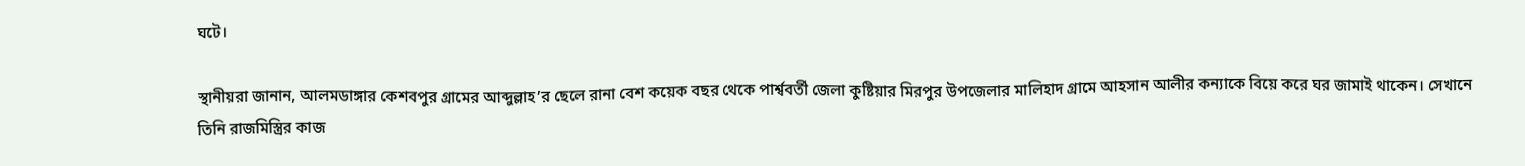ঘটে।

স্থানীয়রা জানান, আলমডাঙ্গার কেশবপুর গ্রামের আব্দুল্লাহ’র ছেলে রানা বেশ কয়েক বছর থেকে পার্শ্ববর্তী জেলা কুষ্টিয়ার মিরপুর উপজেলার মালিহাদ গ্রামে আহসান আলীর কন্যাকে বিয়ে করে ঘর জামাই থাকেন। সেখানে তিনি রাজমিস্ত্রির কাজ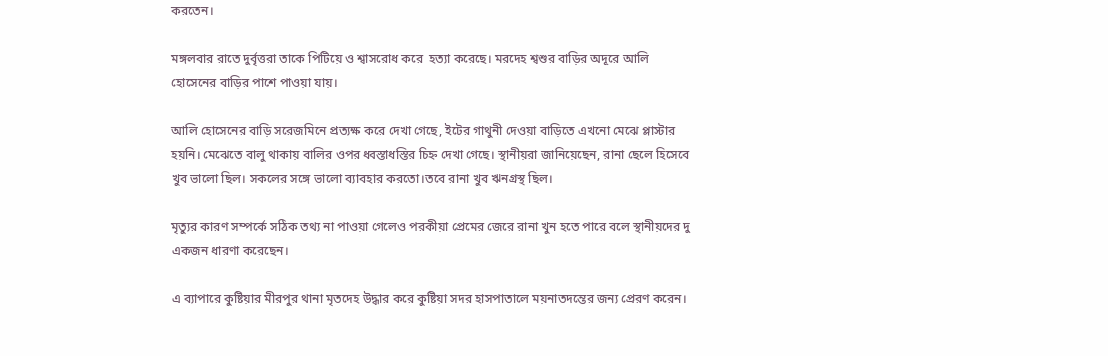করতেন।

মঙ্গলবার রাতে দুর্বৃত্তরা তাকে পিটিয়ে ও শ্বাসরোধ করে  হত্যা করেছে। মরদেহ শ্বশুর বাড়ির অদূরে আলি হোসেনের বাড়ির পাশে পাওয়া যায়।

আলি হোসেনের বাড়ি সরেজমিনে প্রত্যক্ষ করে দেখা গেছে, ইটের গাথুনী দেওয়া বাড়িতে এখনো মেঝে প্লাস্টার হয়নি। মেঝেতে বালু থাকায় বালির ওপর ধ্বস্তাধস্তির চিহ্ন দেখা গেছে। স্থানীয়রা জানিয়েছেন, রানা ছেলে হিসেবে খুব ভালো ছিল। সকলের সঙ্গে ভালো ব্যাবহার করতো।তবে রানা খুব ঋনগ্রস্থ ছিল।

মৃত্যুর কারণ সম্পর্কে সঠিক তথ্য না পাওয়া গেলেও পরকীয়া প্রেমের জেরে রানা খুন হতে পারে বলে স্থানীয়দের দু একজন ধারণা করেছেন।

এ ব্যাপারে কুষ্টিয়ার মীরপুর থানা মৃতদেহ উদ্ধার করে কুষ্টিয়া সদর হাসপাতালে ময়নাতদন্তের জন্য প্রেরণ করেন।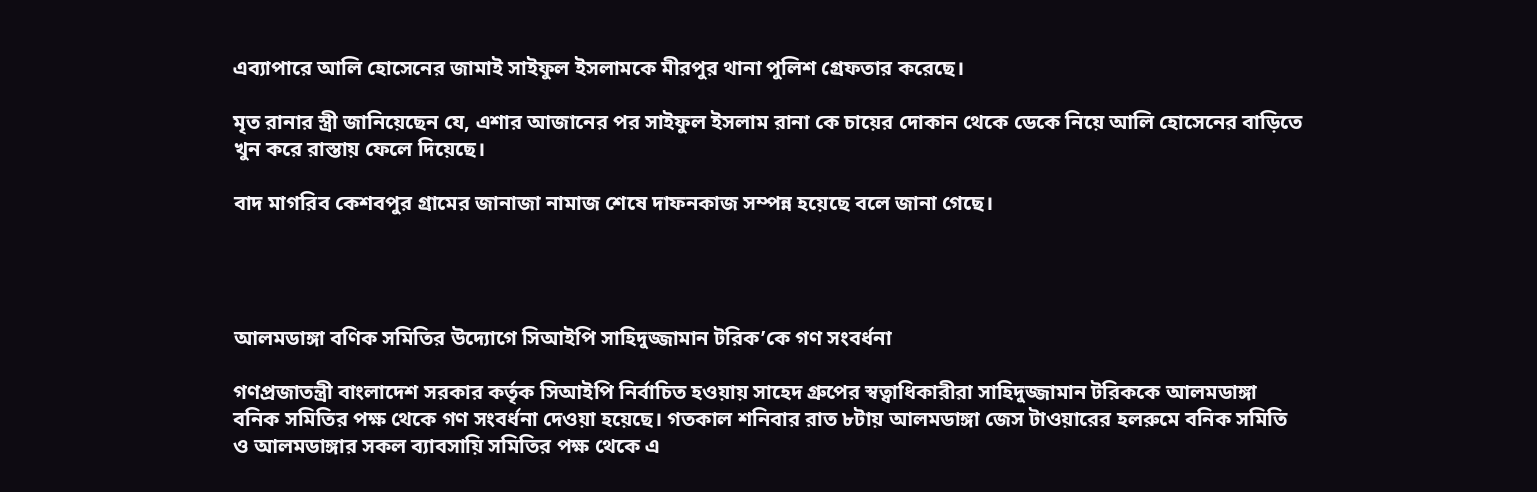এব্যাপারে আলি হোসেনের জামাই সাইফুল ইসলামকে মীরপুর থানা পুলিশ গ্রেফতার করেছে।

মৃত রানার স্ত্রী জানিয়েছেন যে, এশার আজানের পর সাইফুল ইসলাম রানা কে চায়ের দোকান থেকে ডেকে নিয়ে আলি হোসেনের বাড়িতে খুন করে রাস্তায় ফেলে দিয়েছে।

বাদ মাগরিব কেশবপুর গ্রামের জানাজা নামাজ শেষে দাফনকাজ সম্পন্ন হয়েছে বলে জানা গেছে।




আলমডাঙ্গা বণিক সমিতির উদ্যোগে সিআইপি সাহিদুজ্জামান টরিক’কে গণ সংবর্ধনা

গণপ্রজাতন্ত্রী বাংলাদেশ সরকার কর্তৃক সিআইপি নির্বাচিত হওয়ায় সাহেদ গ্রুপের স্বত্বাধিকারীরা সাহিদুজ্জামান টরিককে আলমডাঙ্গা বনিক সমিতির পক্ষ থেকে গণ সংবর্ধনা দেওয়া হয়েছে। গতকাল শনিবার রাত ৮টায় আলমডাঙ্গা জেস টাওয়ারের হলরুমে বনিক সমিতি ও আলমডাঙ্গার সকল ব্যাবসায়ি সমিতির পক্ষ থেকে এ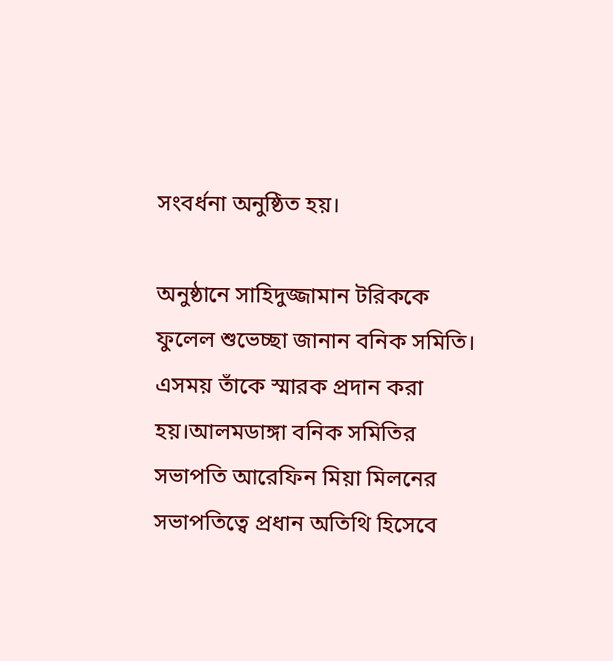সংবর্ধনা অনুষ্ঠিত হয়।

অনুষ্ঠানে সাহিদুজ্জামান টরিককে ফুলেল শুভেচ্ছা জানান বনিক সমিতি। এসময় তাঁকে স্মারক প্রদান করা হয়।আলমডাঙ্গা বনিক সমিতির সভাপতি আরেফিন মিয়া মিলনের সভাপতিত্বে প্রধান অতিথি হিসেবে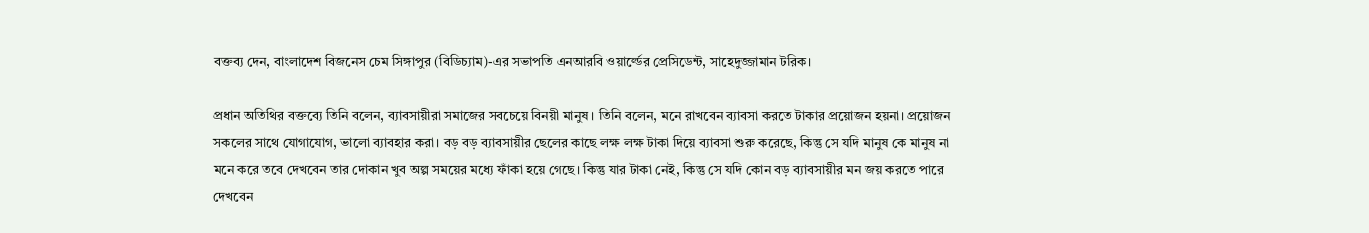বক্তব্য দেন, বাংলাদেশ বিজনেস চেম সিঙ্গাপুর (বিডিচ্যাম)-এর সভাপতি এনআরবি ওয়ার্ল্ডের প্রেসিডেন্ট, সাহেদুজ্জামান টরিক।

প্রধান অতিথির বক্তব্যে তিনি বলেন, ব্যাবসায়ীরা সমাজের সবচেয়ে বিনয়ী মানুষ। তিনি বলেন, মনে রাখবেন ব্যাবসা করতে টাকার প্রয়োজন হয়না। প্রয়োজন সকলের সাথে যোগাযোগ, ভালো ব্যাবহার করা। বড় বড় ব্যাবসায়ীর ছেলের কাছে লক্ষ লক্ষ টাকা দিয়ে ব্যাবসা শুরু করেছে, কিন্তু সে যদি মানুষ কে মানুষ না মনে করে তবে দেখবেন তার দোকান খুব অল্প সময়ের মধ্যে ফাঁকা হয়ে গেছে। কিন্তু যার টাকা নেই, কিন্তু সে যদি কোন বড় ব্যাবসায়ীর মন জয় করতে পারে দেখবেন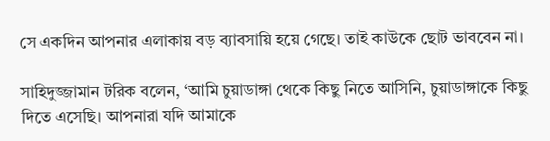সে একদিন আপনার এলাকায় বড় ব্যাবসায়ি হয়ে গেছে। তাই কাউকে ছোট ভাববেন না।

সাহিদুজ্জামান টরিক বলেন, ‘আমি চুয়াডাঙ্গা থেকে কিছু নিতে আসিনি, চুয়াডাঙ্গাকে কিছু দিতে এসেছি। আপনারা যদি আমাকে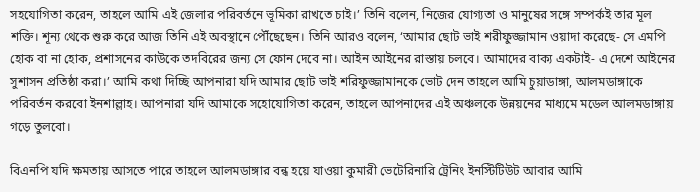সহযোগিতা করেন, তাহলে আমি এই জেলার পরিবর্তনে ভূমিকা রাখতে চাই।’ তিনি বলেন, নিজের যোগ্যতা ও মানুষের সঙ্গে সম্পর্কই তার মূল শক্তি। শূন্য থেকে শুরু করে আজ তিনি এই অবস্থানে পৌঁছেছেন। তিনি আরও বলেন, ‘আমার ছোট ভাই শরীফুজ্জামান ওয়াদা করেছে- সে এমপি হোক বা না হোক, প্রশাসনের কাউকে তদবিরের জন্য সে ফোন দেবে না। আইন আইনের রাস্তায় চলবে। আমাদের বাক্য একটাই- এ দেশে আইনের সুশাসন প্রতিষ্ঠা করা।’ আমি কথা দিচ্ছি আপনারা যদি আমার ছোট ভাই শরিফুজ্জামানকে ভোট দেন তাহলে আমি চুয়াডাঙ্গা, আলমডাঙ্গাকে পরিবর্তন করবো ইনশাল্লাহ। আপনারা যদি আমাকে সহোযোগিতা করেন, তাহলে আপনাদের এই অঞ্চলকে উন্নয়নের মাধ্যমে মডেল আলমডাঙ্গায় গড়ে তুলবো।

বিএনপি যদি ক্ষমতায় আসতে পারে তাহলে আলমডাঙ্গার বন্ধ হয়ে যাওয়া কুমারী ভেটেরিনারি ট্রেনিং ইনস্টিটিউট আবার আমি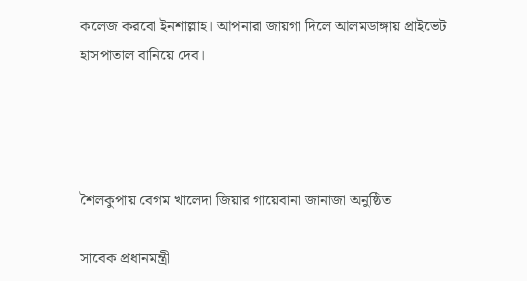কলেজ করবো ইনশাল্লাহ। আপনারা জায়গা দিলে আলমডাঙ্গায় প্রাইভেট হাসপাতাল বানিয়ে দেব।




শৈলকুপায় বেগম খালেদা জিয়ার গায়েবানা জানাজা অনুষ্ঠিত

সাবেক প্রধানমন্ত্রী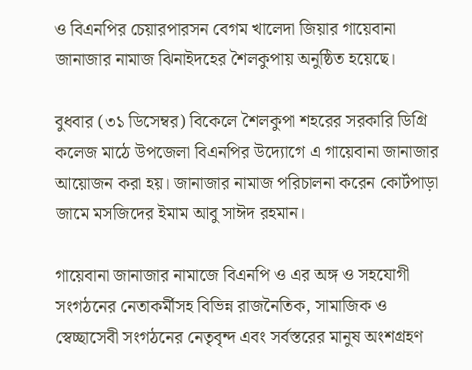ও বিএনপির চেয়ারপারসন বেগম খালেদা জিয়ার গায়েবানা জানাজার নামাজ ঝিনাইদহের শৈলকুপায় অনুষ্ঠিত হয়েছে।

বুধবার (৩১ ডিসেম্বর) বিকেলে শৈলকুপা শহরের সরকারি ডিগ্রি কলেজ মাঠে উপজেলা বিএনপির উদ্যোগে এ গায়েবানা জানাজার আয়োজন করা হয়। জানাজার নামাজ পরিচালনা করেন কোর্টপাড়া জামে মসজিদের ইমাম আবু সাঈদ রহমান।

গায়েবানা জানাজার নামাজে বিএনপি ও এর অঙ্গ ও সহযোগী সংগঠনের নেতাকর্মীসহ বিভিন্ন রাজনৈতিক, সামাজিক ও স্বেচ্ছাসেবী সংগঠনের নেতৃবৃন্দ এবং সর্বস্তরের মানুষ অংশগ্রহণ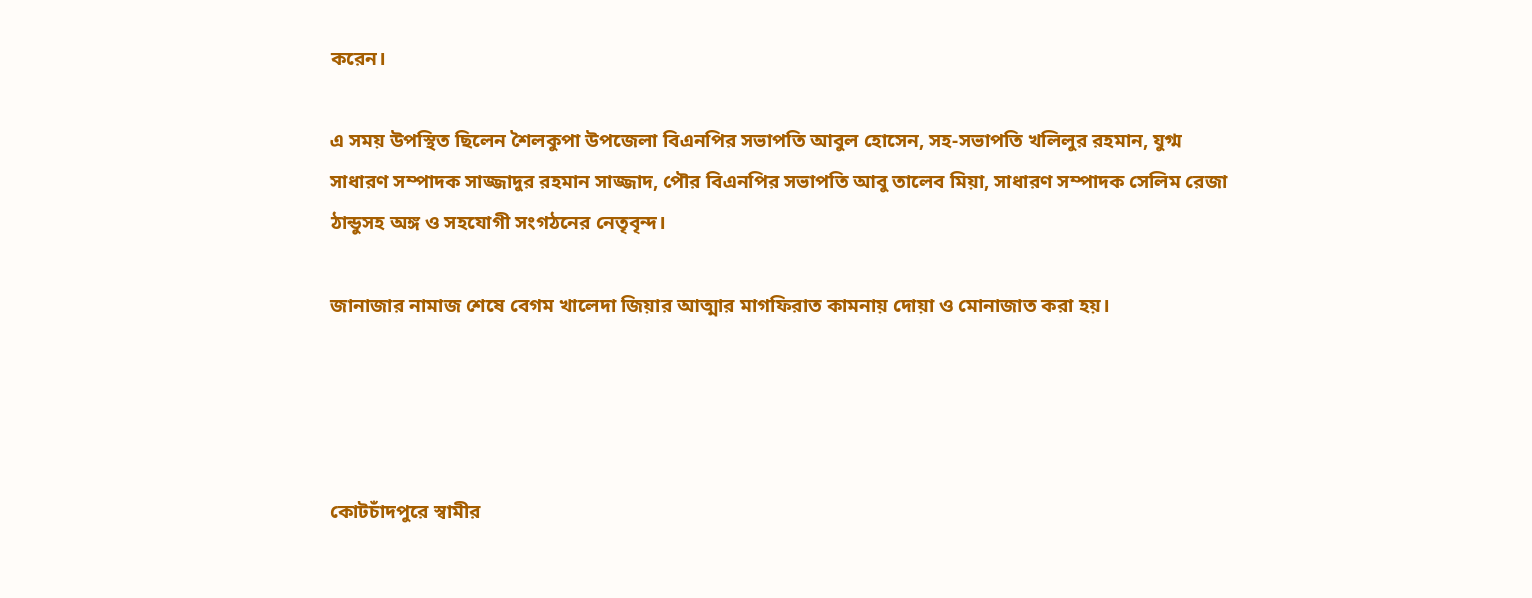করেন।

এ সময় উপস্থিত ছিলেন শৈলকুপা উপজেলা বিএনপির সভাপতি আবুল হোসেন, সহ-সভাপতি খলিলুর রহমান, যুগ্ম সাধারণ সম্পাদক সাজ্জাদুর রহমান সাজ্জাদ, পৌর বিএনপির সভাপতি আবু তালেব মিয়া, সাধারণ সম্পাদক সেলিম রেজা ঠান্ডুসহ অঙ্গ ও সহযোগী সংগঠনের নেতৃবৃন্দ।

জানাজার নামাজ শেষে বেগম খালেদা জিয়ার আত্মার মাগফিরাত কামনায় দোয়া ও মোনাজাত করা হয়।




কোটচাঁদপুরে স্বামীর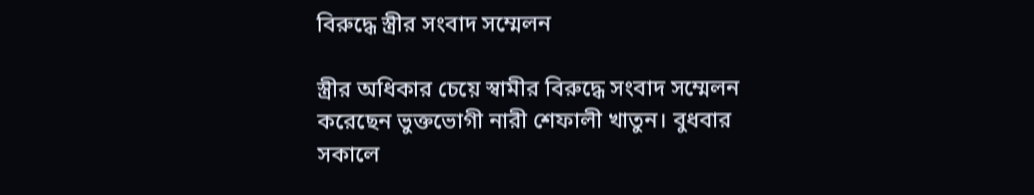বিরুদ্ধে স্ত্রীর সংবাদ সম্মেলন

স্ত্রীর অধিকার চেয়ে স্বামীর বিরুদ্ধে সংবাদ সম্মেলন করেছেন ভুক্তভোগী নারী শেফালী খাতুন। বুধবার সকালে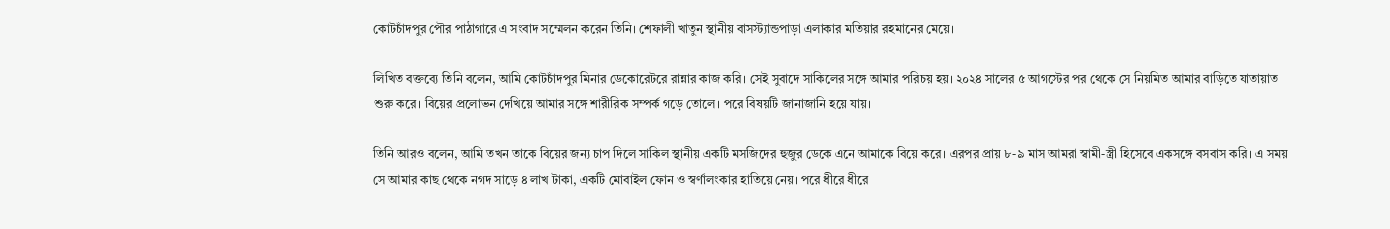কোটচাঁদপুর পৌর পাঠাগারে এ সংবাদ সম্মেলন করেন তিনি। শেফালী খাতুন স্থানীয় বাসস্ট্যান্ডপাড়া এলাকার মতিয়ার রহমানের মেয়ে।

লিখিত বক্তব্যে তিনি বলেন, আমি কোটচাঁদপুর মিনার ডেকোরেটরে রান্নার কাজ করি। সেই সুবাদে সাকিলের সঙ্গে আমার পরিচয় হয়। ২০২৪ সালের ৫ আগস্টের পর থেকে সে নিয়মিত আমার বাড়িতে যাতায়াত শুরু করে। বিয়ের প্রলোভন দেখিয়ে আমার সঙ্গে শারীরিক সম্পর্ক গড়ে তোলে। পরে বিষয়টি জানাজানি হয়ে যায়।

তিনি আরও বলেন, আমি তখন তাকে বিয়ের জন্য চাপ দিলে সাকিল স্থানীয় একটি মসজিদের হুজুর ডেকে এনে আমাকে বিয়ে করে। এরপর প্রায় ৮-৯ মাস আমরা স্বামী-স্ত্রী হিসেবে একসঙ্গে বসবাস করি। এ সময় সে আমার কাছ থেকে নগদ সাড়ে ৪ লাখ টাকা, একটি মোবাইল ফোন ও স্বর্ণালংকার হাতিয়ে নেয়। পরে ধীরে ধীরে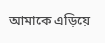আমাকে এড়িয়ে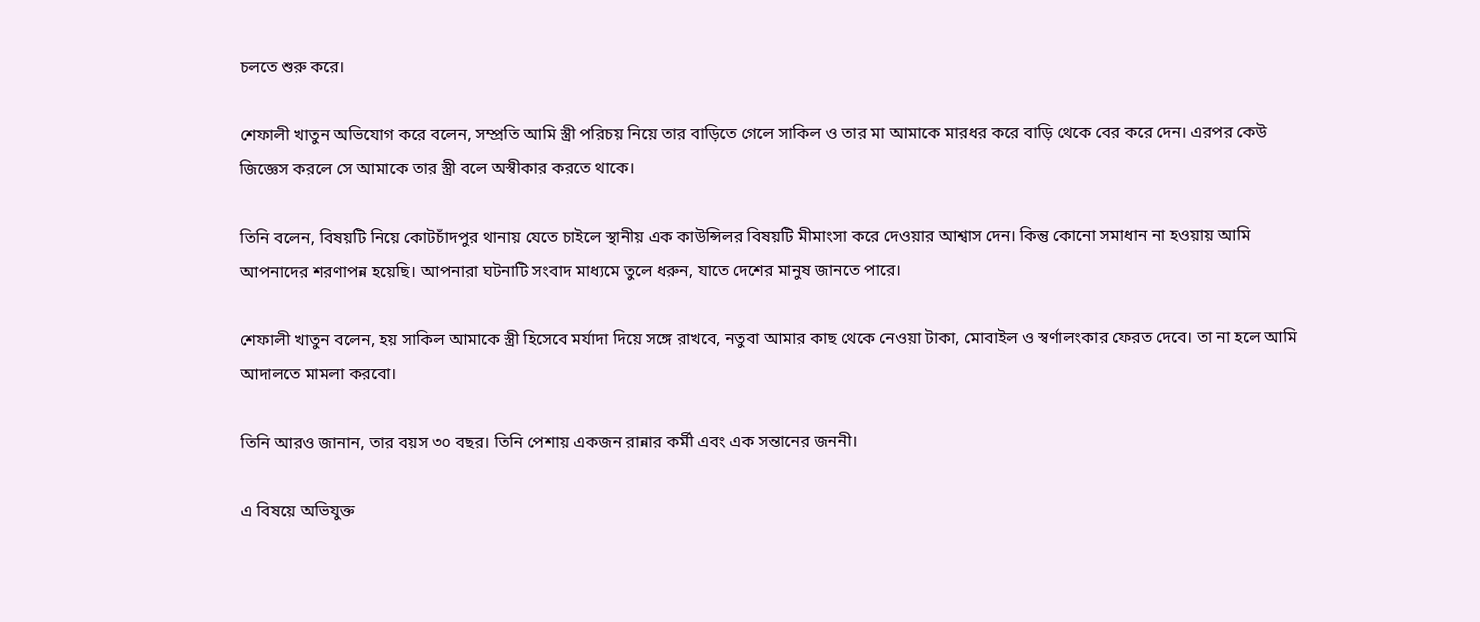চলতে শুরু করে।

শেফালী খাতুন অভিযোগ করে বলেন, সম্প্রতি আমি স্ত্রী পরিচয় নিয়ে তার বাড়িতে গেলে সাকিল ও তার মা আমাকে মারধর করে বাড়ি থেকে বের করে দেন। এরপর কেউ জিজ্ঞেস করলে সে আমাকে তার স্ত্রী বলে অস্বীকার করতে থাকে।

তিনি বলেন, বিষয়টি নিয়ে কোটচাঁদপুর থানায় যেতে চাইলে স্থানীয় এক কাউন্সিলর বিষয়টি মীমাংসা করে দেওয়ার আশ্বাস দেন। কিন্তু কোনো সমাধান না হওয়ায় আমি আপনাদের শরণাপন্ন হয়েছি। আপনারা ঘটনাটি সংবাদ মাধ্যমে তুলে ধরুন, যাতে দেশের মানুষ জানতে পারে।

শেফালী খাতুন বলেন, হয় সাকিল আমাকে স্ত্রী হিসেবে মর্যাদা দিয়ে সঙ্গে রাখবে, নতুবা আমার কাছ থেকে নেওয়া টাকা, মোবাইল ও স্বর্ণালংকার ফেরত দেবে। তা না হলে আমি আদালতে মামলা করবো।

তিনি আরও জানান, তার বয়স ৩০ বছর। তিনি পেশায় একজন রান্নার কর্মী এবং এক সন্তানের জননী।

এ বিষয়ে অভিযুক্ত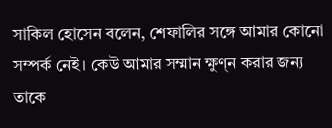সাকিল হোসেন বলেন, শেফালির সঙ্গে আমার কোনো সম্পর্ক নেই। কেউ আমার সম্মান ক্ষুণ্ন করার জন্য তাকে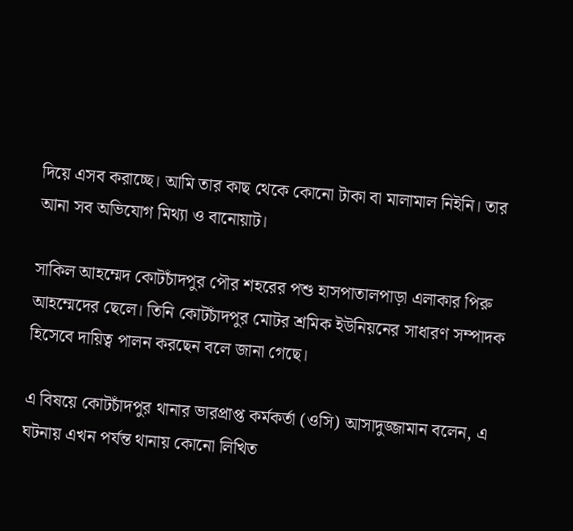দিয়ে এসব করাচ্ছে। আমি তার কাছ থেকে কোনো টাকা বা মালামাল নিইনি। তার আনা সব অভিযোগ মিথ্যা ও বানোয়াট।

সাকিল আহম্মেদ কোটচাঁদপুর পৌর শহরের পশু হাসপাতালপাড়া এলাকার পিরু আহম্মেদের ছেলে। তিনি কোটচাঁদপুর মোটর শ্রমিক ইউনিয়নের সাধারণ সম্পাদক হিসেবে দায়িত্ব পালন করছেন বলে জানা গেছে।

এ বিষয়ে কোটচাঁদপুর থানার ভারপ্রাপ্ত কর্মকর্তা (ওসি) আসাদুজ্জামান বলেন, এ ঘটনায় এখন পর্যন্ত থানায় কোনো লিখিত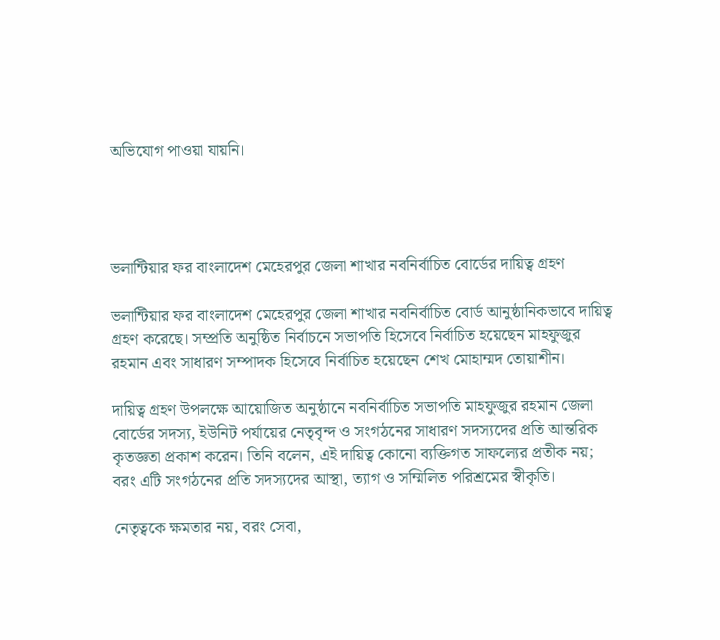অভিযোগ পাওয়া যায়নি।




ভলান্টিয়ার ফর বাংলাদেশ মেহেরপুর জেলা শাখার নবনির্বাচিত বোর্ডের দায়িত্ব গ্রহণ

ভলান্টিয়ার ফর বাংলাদেশ মেহেরপুর জেলা শাখার নবনির্বাচিত বোর্ড আনুষ্ঠানিকভাবে দায়িত্ব গ্রহণ করেছে। সম্প্রতি অনুষ্ঠিত নির্বাচনে সভাপতি হিসেবে নির্বাচিত হয়েছেন মাহফুজুর রহমান এবং সাধারণ সম্পাদক হিসেবে নির্বাচিত হয়েছেন শেখ মোহাম্মদ তোয়াশীন।

দায়িত্ব গ্রহণ উপলক্ষে আয়োজিত অনুষ্ঠানে নবনির্বাচিত সভাপতি মাহফুজুর রহমান জেলা বোর্ডের সদস্য, ইউনিট পর্যায়ের নেতৃবৃন্দ ও সংগঠনের সাধারণ সদস্যদের প্রতি আন্তরিক কৃতজ্ঞতা প্রকাশ করেন। তিনি বলেন, এই দায়িত্ব কোনো ব্যক্তিগত সাফল্যের প্রতীক নয়; বরং এটি সংগঠনের প্রতি সদস্যদের আস্থা, ত্যাগ ও সম্মিলিত পরিশ্রমের স্বীকৃতি।

নেতৃত্বকে ক্ষমতার নয়, বরং সেবা,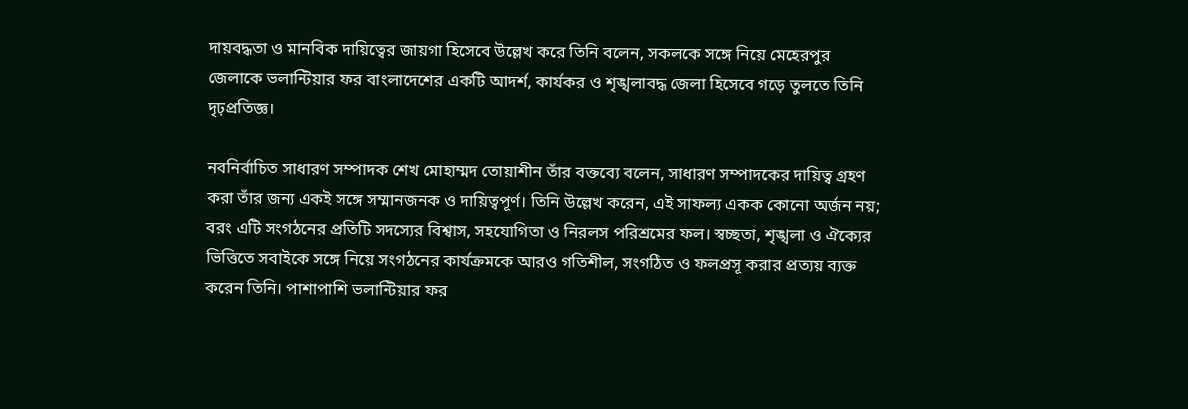দায়বদ্ধতা ও মানবিক দায়িত্বের জায়গা হিসেবে উল্লেখ করে তিনি বলেন, সকলকে সঙ্গে নিয়ে মেহেরপুর জেলাকে ভলান্টিয়ার ফর বাংলাদেশের একটি আদর্শ, কার্যকর ও শৃঙ্খলাবদ্ধ জেলা হিসেবে গড়ে তুলতে তিনি দৃঢ়প্রতিজ্ঞ।

নবনির্বাচিত সাধারণ সম্পাদক শেখ মোহাম্মদ তোয়াশীন তাঁর বক্তব্যে বলেন, সাধারণ সম্পাদকের দায়িত্ব গ্রহণ করা তাঁর জন্য একই সঙ্গে সম্মানজনক ও দায়িত্বপূর্ণ। তিনি উল্লেখ করেন, এই সাফল্য একক কোনো অর্জন নয়; বরং এটি সংগঠনের প্রতিটি সদস্যের বিশ্বাস, সহযোগিতা ও নিরলস পরিশ্রমের ফল। স্বচ্ছতা, শৃঙ্খলা ও ঐক্যের ভিত্তিতে সবাইকে সঙ্গে নিয়ে সংগঠনের কার্যক্রমকে আরও গতিশীল, সংগঠিত ও ফলপ্রসূ করার প্রত্যয় ব্যক্ত করেন তিনি। পাশাপাশি ভলান্টিয়ার ফর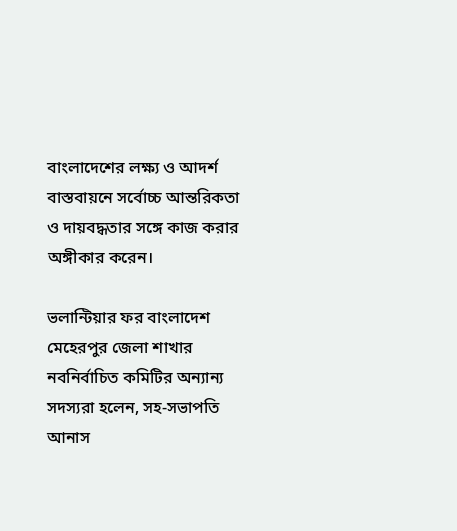বাংলাদেশের লক্ষ্য ও আদর্শ বাস্তবায়নে সর্বোচ্চ আন্তরিকতা ও দায়বদ্ধতার সঙ্গে কাজ করার অঙ্গীকার করেন।

ভলান্টিয়ার ফর বাংলাদেশ মেহেরপুর জেলা শাখার নবনির্বাচিত কমিটির অন্যান্য সদস্যরা হলেন, সহ-সভাপতি আনাস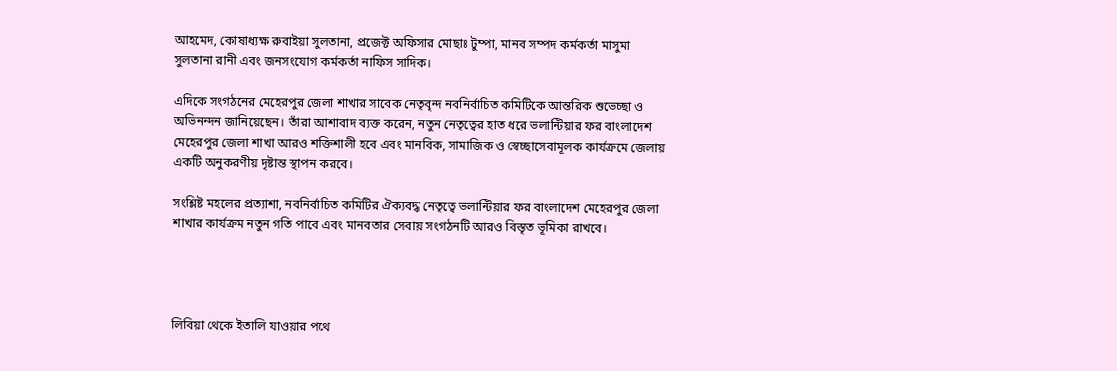আহমেদ, কোষাধ্যক্ষ রুবাইয়া সুলতানা, প্রজেক্ট অফিসার মোছাঃ টুম্পা, মানব সম্পদ কর্মকর্তা মাসুমা সুলতানা রানী এবং জনসংযোগ কর্মকর্তা নাফিস সাদিক।

এদিকে সংগঠনের মেহেরপুর জেলা শাখার সাবেক নেতৃবৃন্দ নবনির্বাচিত কমিটিকে আন্তরিক শুভেচ্ছা ও অভিনন্দন জানিয়েছেন। তাঁরা আশাবাদ ব্যক্ত করেন, নতুন নেতৃত্বের হাত ধরে ভলান্টিয়ার ফর বাংলাদেশ মেহেরপুর জেলা শাখা আরও শক্তিশালী হবে এবং মানবিক, সামাজিক ও স্বেচ্ছাসেবামূলক কার্যক্রমে জেলায় একটি অনুকরণীয় দৃষ্টান্ত স্থাপন করবে।

সংশ্লিষ্ট মহলের প্রত্যাশা, নবনির্বাচিত কমিটির ঐক্যবদ্ধ নেতৃত্বে ভলান্টিয়ার ফর বাংলাদেশ মেহেরপুর জেলা শাখার কার্যক্রম নতুন গতি পাবে এবং মানবতার সেবায় সংগঠনটি আরও বিস্তৃত ভূমিকা রাখবে।




লিবিয়া থেকে ইতালি যাওয়ার পথে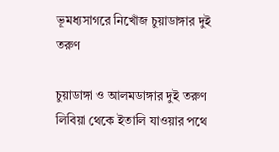ভূমধ্যসাগরে নিখোঁজ চুয়াডাঙ্গার দুই তরুণ

চুয়াডাঙ্গা ও আলমডাঙ্গার দুই তরুণ লিবিয়া থেকে ইতালি যাওয়ার পথে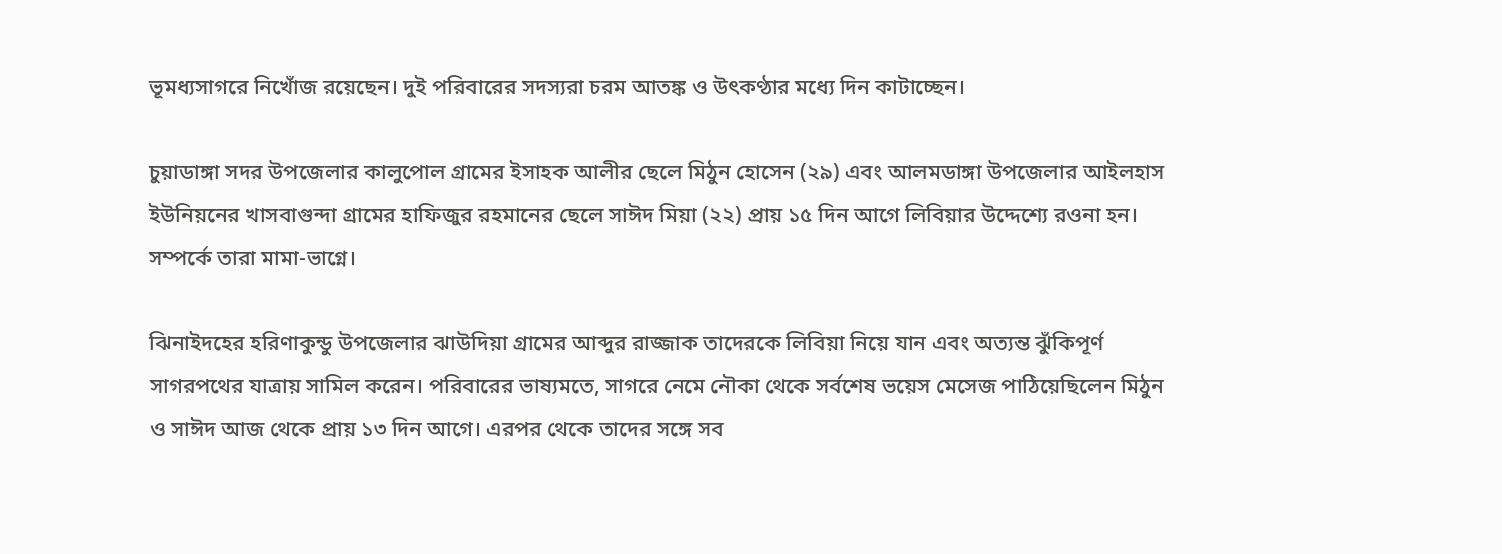ভূমধ্যসাগরে নিখোঁজ রয়েছেন। দুই পরিবারের সদস্যরা চরম আতঙ্ক ও উৎকণ্ঠার মধ্যে দিন কাটাচ্ছেন।

চুয়াডাঙ্গা সদর উপজেলার কালুপোল গ্রামের ইসাহক আলীর ছেলে মিঠুন হোসেন (২৯) এবং আলমডাঙ্গা উপজেলার আইলহাস ইউনিয়নের খাসবাগুন্দা গ্রামের হাফিজুর রহমানের ছেলে সাঈদ মিয়া (২২) প্রায় ১৫ দিন আগে লিবিয়ার উদ্দেশ্যে রওনা হন। সম্পর্কে তারা মামা-ভাগ্নে।

ঝিনাইদহের হরিণাকুন্ডু উপজেলার ঝাউদিয়া গ্রামের আব্দুর রাজ্জাক তাদেরকে লিবিয়া নিয়ে যান এবং অত্যন্ত ঝুঁকিপূর্ণ সাগরপথের যাত্রায় সামিল করেন। পরিবারের ভাষ্যমতে, সাগরে নেমে নৌকা থেকে সর্বশেষ ভয়েস মেসেজ পাঠিয়েছিলেন মিঠুন ও সাঈদ আজ থেকে প্রায় ১৩ দিন আগে। এরপর থেকে তাদের সঙ্গে সব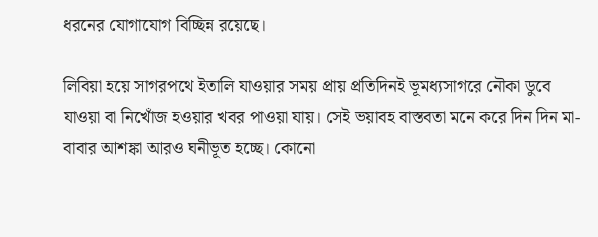ধরনের যোগাযোগ বিচ্ছিন্ন রয়েছে।

লিবিয়া হয়ে সাগরপথে ইতালি যাওয়ার সময় প্রায় প্রতিদিনই ভূমধ্যসাগরে নৌকা ডুবে যাওয়া বা নিখোঁজ হওয়ার খবর পাওয়া যায়। সেই ভয়াবহ বাস্তবতা মনে করে দিন দিন মা-বাবার আশঙ্কা আরও ঘনীভূত হচ্ছে। কোনো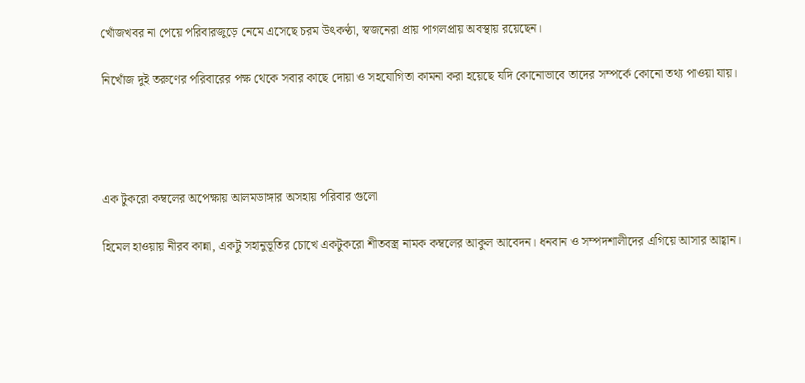খোঁজখবর না পেয়ে পরিবারজুড়ে নেমে এসেছে চরম উৎকণ্ঠা, স্বজনেরা প্রায় পাগলপ্রায় অবস্থায় রয়েছেন।

নিখোঁজ দুই তরুণের পরিবারের পক্ষ থেকে সবার কাছে দোয়া ও সহযোগিতা কামনা করা হয়েছে যদি কোনোভাবে তাদের সম্পর্কে কোনো তথ্য পাওয়া যায়।




এক টুকরো কম্বলের অপেক্ষায় আলমডাঙ্গার অসহায় পরিবার গুলো

হিমেল হাওয়ায় নীরব কান্না, একটু সহানুভূতির চোখে একটুকরো শীতবস্ত্র নামক কম্বলের আকুল আবেদন। ধনবান ও সম্পদশালীদের এগিয়ে আসার আহ্বান।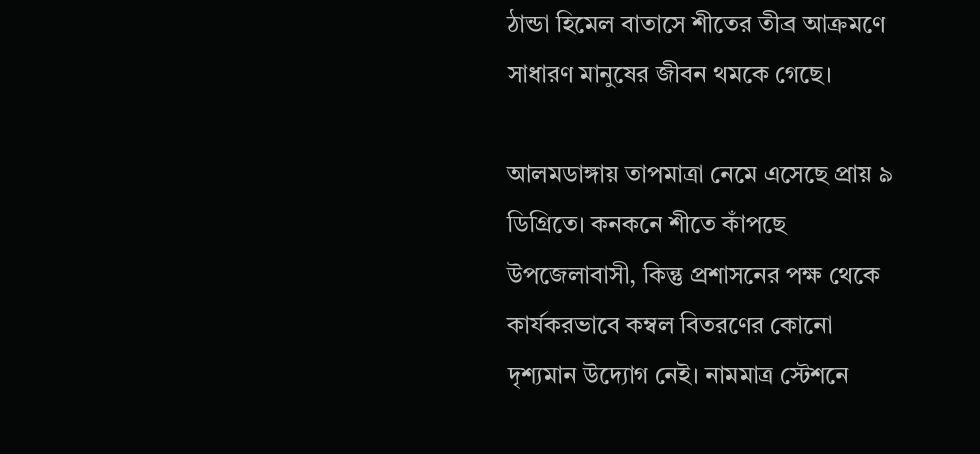ঠান্ডা হিমেল বাতাসে শীতের তীব্র আক্রমণে সাধারণ মানুষের জীবন থমকে গেছে।

আলমডাঙ্গায় তাপমাত্রা নেমে এসেছে প্রায় ৯ ডিগ্রিতে। কনকনে শীতে কাঁপছে উপজেলাবাসী, কিন্তু প্রশাসনের পক্ষ থেকে কার্যকরভাবে কম্বল বিতরণের কোনো দৃশ্যমান উদ্যোগ নেই। নামমাত্র স্টেশনে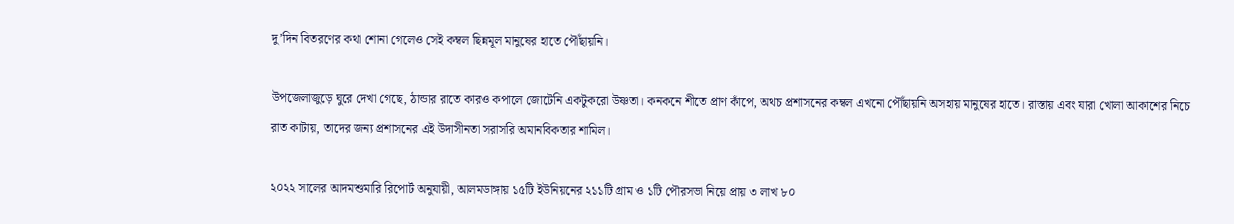দু’দিন বিতরণের কথা শোনা গেলেও সেই কম্বল ছিন্নমূল মানুষের হাতে পৌঁছায়নি।

উপজেলাজুড়ে ঘুরে দেখা গেছে, ঠান্ডার রাতে কারও কপালে জোটেনি একটুকরো উষ্ণতা। কনকনে শীতে প্রাণ কাঁপে, অথচ প্রশাসনের কম্বল এখনো পৌঁছায়নি অসহায় মানুষের হাতে। রাস্তায় এবং যারা খোলা আকাশের নিচে রাত কাটায়, তাদের জন্য প্রশাসনের এই উদাসীনতা সরাসরি অমানবিকতার শামিল।

২০২২ সালের আদমশুমারি রিপোর্ট অনুযায়ী, আলমডাঙ্গায় ১৫টি ইউনিয়নের ২১১টি গ্রাম ও ১টি পৌরসভা নিয়ে প্রায় ৩ লাখ ৮০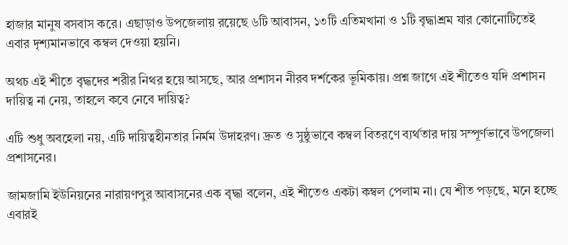হাজার মানুষ বসবাস করে। এছাড়াও উপজেলায় রয়েছে ৬টি আবাসন, ১৩টি এতিমখানা ও ১টি বৃদ্ধাশ্রম যার কোনোটিতেই এবার দৃশ্যমানভাবে কম্বল দেওয়া হয়নি।

অথচ এই শীতে বৃদ্ধদের শরীর নিথর হয়ে আসছে, আর প্রশাসন নীরব দর্শকের ভূমিকায়। প্রশ্ন জাগে এই শীতেও যদি প্রশাসন দায়িত্ব না নেয়, তাহলে কবে নেবে দায়িত্ব?

এটি শুধু অবহেলা নয়, এটি দায়িত্বহীনতার নির্মম উদাহরণ। দ্রুত ও সুষ্ঠুভাবে কম্বল বিতরণে ব্যর্থতার দায় সম্পূর্ণভাবে উপজেলা প্রশাসনের।

জামজামি ইউনিয়নের নারায়ণপুর আবাসনের এক বৃদ্ধা বলেন, এই শীতেও একটা কম্বল পেলাম না। যে শীত পড়ছে, মনে হচ্ছে এবারই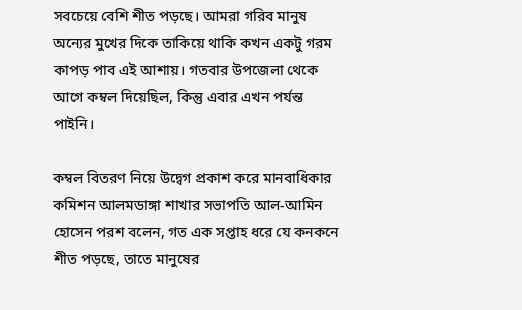সবচেয়ে বেশি শীত পড়ছে। আমরা গরিব মানুষ অন্যের মুখের দিকে তাকিয়ে থাকি কখন একটু গরম কাপড় পাব এই আশায়। গতবার উপজেলা থেকে আগে কম্বল দিয়েছিল, কিন্তু এবার এখন পর্যন্ত পাইনি।

কম্বল বিতরণ নিয়ে উদ্বেগ প্রকাশ করে মানবাধিকার কমিশন আলমডাঙ্গা শাখার সভাপতি আল-আমিন হোসেন পরশ বলেন, গত এক সপ্তাহ ধরে যে কনকনে শীত পড়ছে, তাতে মানুষের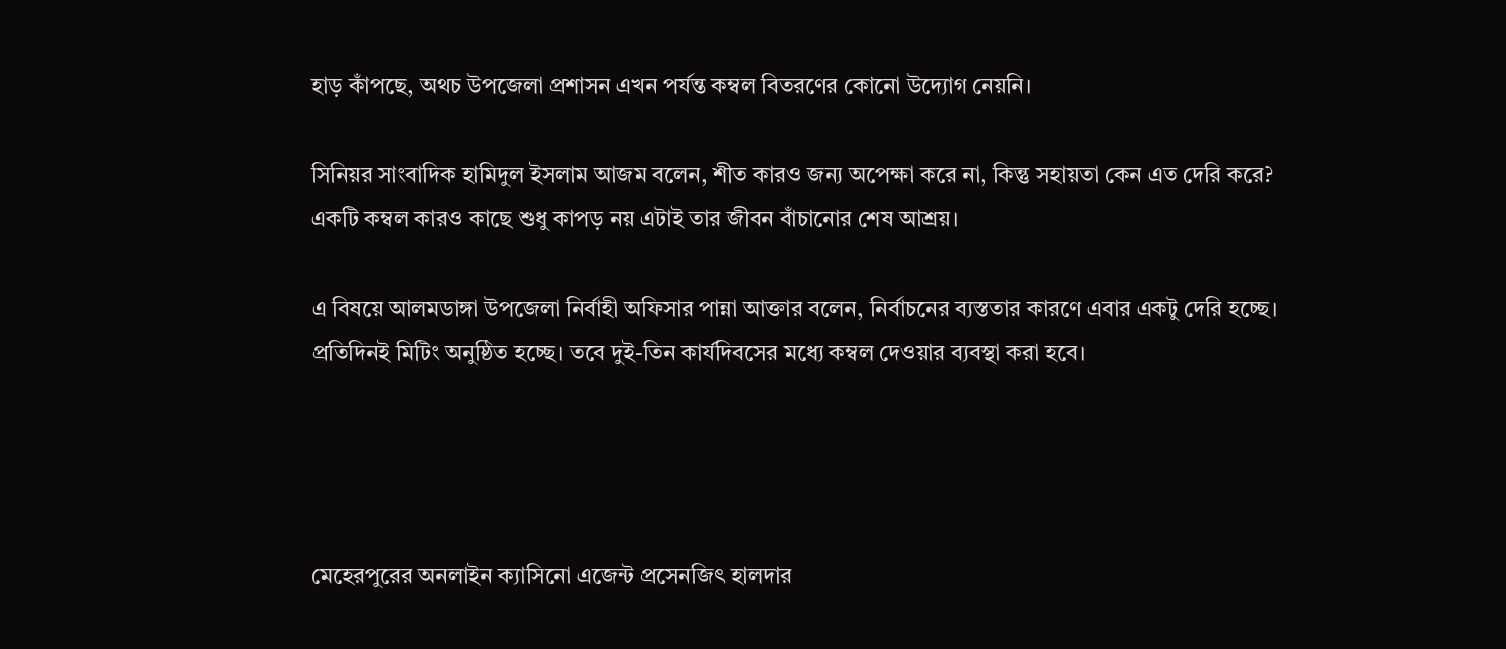হাড় কাঁপছে, অথচ উপজেলা প্রশাসন এখন পর্যন্ত কম্বল বিতরণের কোনো উদ্যোগ নেয়নি।

সিনিয়র সাংবাদিক হামিদুল ইসলাম আজম বলেন, শীত কারও জন্য অপেক্ষা করে না, কিন্তু সহায়তা কেন এত দেরি করে? একটি কম্বল কারও কাছে শুধু কাপড় নয় এটাই তার জীবন বাঁচানোর শেষ আশ্রয়।

এ বিষয়ে আলমডাঙ্গা উপজেলা নির্বাহী অফিসার পান্না আক্তার বলেন, নির্বাচনের ব্যস্ততার কারণে এবার একটু দেরি হচ্ছে। প্রতিদিনই মিটিং অনুষ্ঠিত হচ্ছে। তবে দুই-তিন কার্যদিবসের মধ্যে কম্বল দেওয়ার ব্যবস্থা করা হবে।




মেহেরপুরের অনলাইন ক্যাসিনো এজেন্ট প্রসেনজিৎ হালদার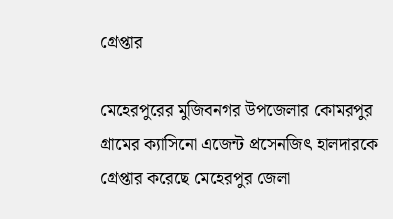গ্রেপ্তার

মেহেরপুরের মুজিবনগর উপজেলার কোমরপুর গ্রামের ক্যাসিনো এজেন্ট প্রসেনজিৎ হালদারকে গ্রেপ্তার করেছে মেহেরপুর জেলা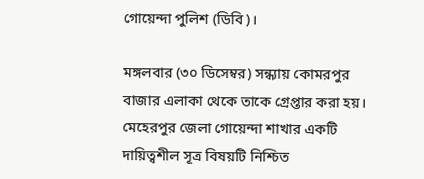গোয়েন্দা পুলিশ (ডিবি)।

মঙ্গলবার (৩০ ডিসেম্বর) সন্ধ্যায় কোমরপুর বাজার এলাকা থেকে তাকে গ্রেপ্তার করা হয়। মেহেরপুর জেলা গোয়েন্দা শাখার একটি দায়িত্বশীল সূত্র বিষয়টি নিশ্চিত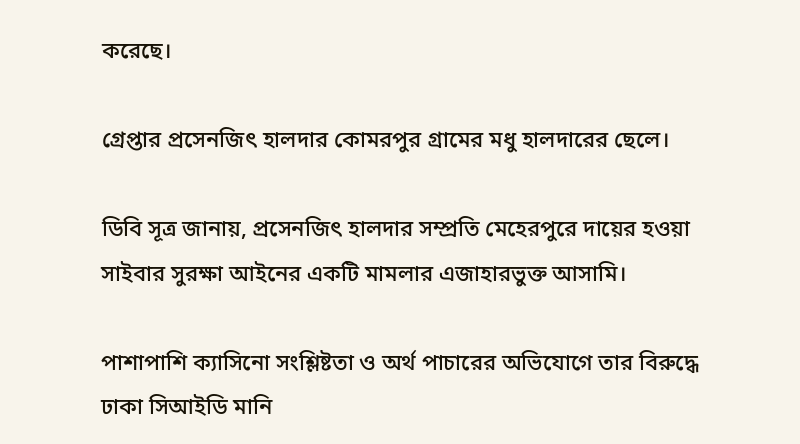করেছে।

গ্রেপ্তার প্রসেনজিৎ হালদার কোমরপুর গ্রামের মধু হালদারের ছেলে।

ডিবি সূত্র জানায়, প্রসেনজিৎ হালদার সম্প্রতি মেহেরপুরে দায়ের হওয়া সাইবার সুরক্ষা আইনের একটি মামলার এজাহারভুক্ত আসামি।

পাশাপাশি ক্যাসিনো সংশ্লিষ্টতা ও অর্থ পাচারের অভিযোগে তার বিরুদ্ধে ঢাকা সিআইডি মানি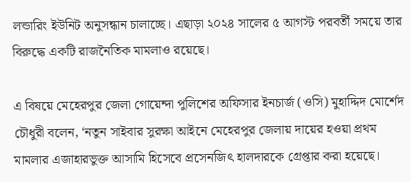লন্ডারিং ইউনিট অনুসন্ধান চালাচ্ছে। এছাড়া ২০২৪ সালের ৫ আগস্ট পরবর্তী সময়ে তার বিরুদ্ধে একটি রাজনৈতিক মামলাও রয়েছে।

এ বিষয়ে মেহেরপুর জেলা গোয়েন্দা পুলিশের অফিসার ইনচার্জ (ওসি) মুহাদ্দিদ মোর্শেদ চৌধুরী বলেন, ‘নতুন সাইবার সুরক্ষা আইনে মেহেরপুর জেলায় দায়ের হওয়া প্রথম মামলার এজাহারভুক্ত আসামি হিসেবে প্রসেনজিৎ হালদারকে গ্রেপ্তার করা হয়েছে।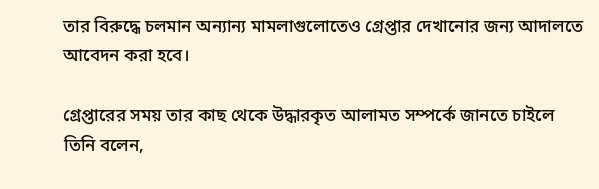তার বিরুদ্ধে চলমান অন্যান্য মামলাগুলোতেও গ্রেপ্তার দেখানোর জন্য আদালতে আবেদন করা হবে।

গ্রেপ্তারের সময় তার কাছ থেকে উদ্ধারকৃত আলামত সম্পর্কে জানতে চাইলে তিনি বলেন,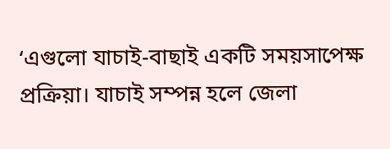‘এগুলো যাচাই-বাছাই একটি সময়সাপেক্ষ প্রক্রিয়া। যাচাই সম্পন্ন হলে জেলা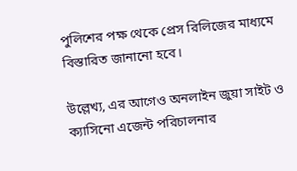পুলিশের পক্ষ থেকে প্রেস রিলিজের মাধ্যমে বিস্তারিত জানানো হবে।

উল্লেখ্য, এর আগেও অনলাইন জুয়া সাইট ও ক্যাসিনো এজেন্ট পরিচালনার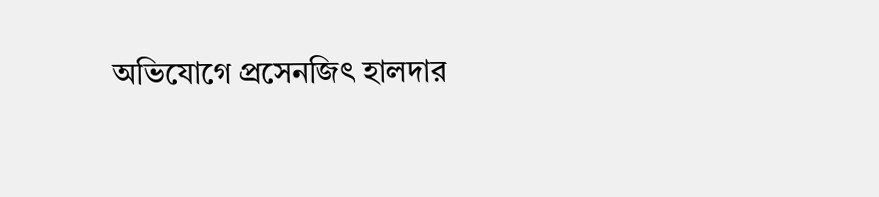অভিযোগে প্রসেনজিৎ হালদার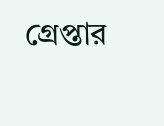গ্রেপ্তার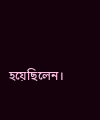হয়েছিলেন।